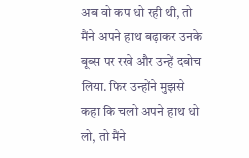अब वो कप धो रही थी, तो मैंने अपने हाथ बढ़ाकर उनके बूब्स पर रखे और उन्हें दबोच लिया. फिर उन्होंने मुझसे कहा कि चलो अपने हाथ धो लो, तो मैंने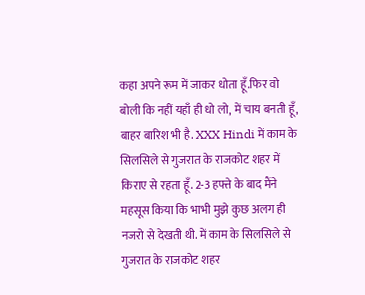कहा अपने रूम में जाकर धोता हूँ.फिर वो बोली कि नहीं यहाँ ही धो लो, में चाय बनती हूँ, बाहर बारिश भी है. XXX Hindi में काम के सिलसिले से गुजरात के राजकोट शहर में किराए से रहता हूँ. 2-3 हफ्ते के बाद मैंने महसूस किया कि भाभी मुझे कुछ अलग ही नजरो से देखती थी. में काम के सिलसिले से गुजरात के राजकोट शहर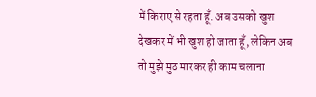में किराए से रहता हूँ. अब उसको खुश देखकर में भी खुश हो जाता हूँ, लेकिन अब तो मुझे मुठ मारकर ही काम चलाना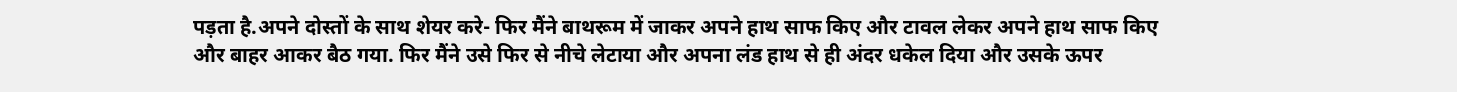पड़ता है.अपने दोस्तों के साथ शेयर करे- फिर मैंने बाथरूम में जाकर अपने हाथ साफ किए और टावल लेकर अपने हाथ साफ किए और बाहर आकर बैठ गया. फिर मैंने उसे फिर से नीचे लेटाया और अपना लंड हाथ से ही अंदर धकेल दिया और उसके ऊपर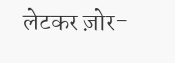लेटकर ज़ोर-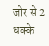जोर से 2 धक्के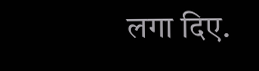लगा दिए.